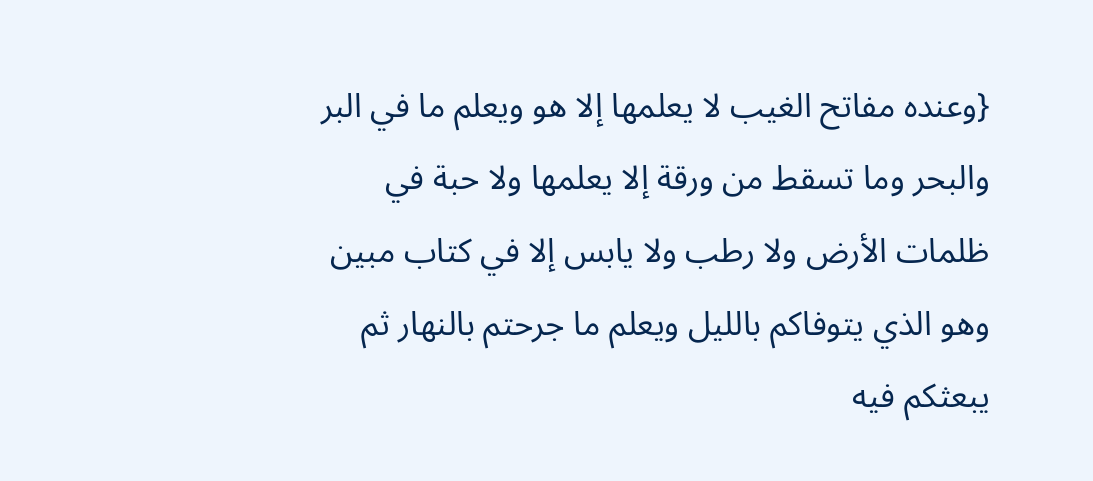{وعنده مفاتح الغيب لا يعلمها إلا هو ويعلم ما في البر والبحر وما تسقط من ورقة إلا يعلمها ولا حبة في ظلمات الأرض ولا رطب ولا يابس إلا في كتاب مبين وهو الذي يتوفاكم بالليل ويعلم ما جرحتم بالنهار ثم يبعثكم فيه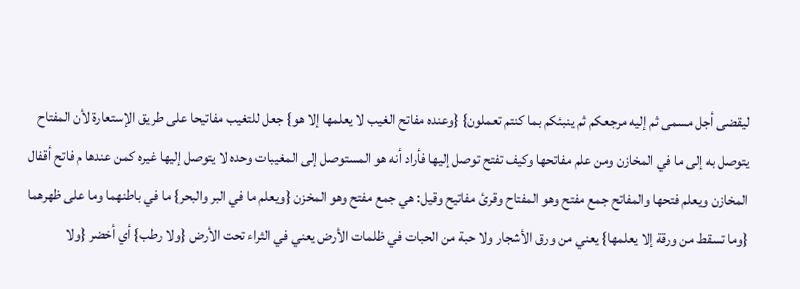ليقضى أجل مسمى ثم إليه مرجعكم ثم ينبئكم بما كنتم تعملون} {وعنده مفاتح الغيب لا يعلمها إلا هو} جعل للتغيب مفاتيحا على طريق الإستعارة لأن المفتاح يتوصل به إلى ما في المخازن ومن علم مفاتحها وكيف تفتح توصل إليها فأراد أنه هو المستوصل إلى المغيبات وحده لا يتوصل إليها غيره كمن عندها م فاتح أقفال المخازن ويعلم فتحها والمفاتح جمع مفتح وهو المفتاح وقرئ مفاتيح وقيل: هي جمع مفتح وهو المخزن {ويعلم ما في البر والبحر} ما في باطنهما وما على ظهرهما {وما تسقط من ورقة إلا يعلمها} يعني من ورق الأشجار ولا حبة من الحبات في ظلمات الأرض يعني في الثراء تحت الأرض {ولا رطب} أي أخضر {ولا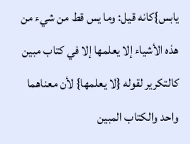يابس}كانه قيل: وما يس قط من شيء من هذه الأشياء إلا يعلمها إلا في كتاب مبين كالتكرير لقوله {لا يعلمها} لأن معناهما واحد والكتاب المبين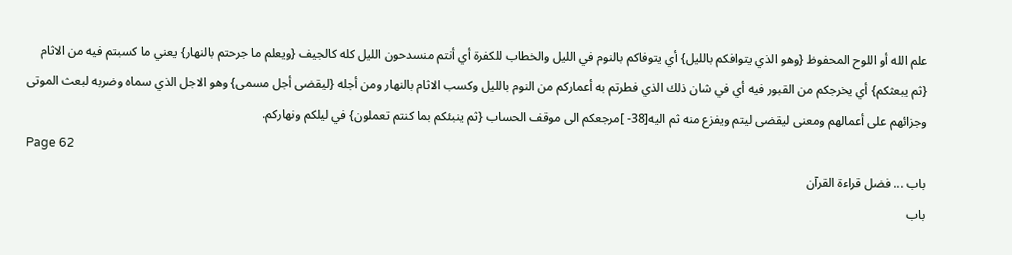علم الله أو اللوح المحفوظ {وهو الذي يتوافكم بالليل} أي يتوفاكم بالنوم في الليل والخطاب للكفرة أي أنتم منسدحون الليل كله كالجيف {ويعلم ما جرحتم بالنهار} يعني ما كسبتم فيه من الاثام {ثم يبعثكم} أي يخرجكم من القبور فيه أي في شان ذلك الذي فطرتم به أعماركم من النوم بالليل وكسب الاثام بالنهار ومن أجله {ليقضى أجل مسمى} وهو الاجل الذي سماه وضربه لبعث الموتى وجزائهم على أعمالهم ومعنى ليقضى ليتم ويفزع منه ثم اليه[38- ]مرجعكم الى موقف الحساب {ثم ينبئكم بما كنتم تعملون} في ليلكم ونهاركم.
Page 62
باب ... فضل قراءة القرآن
باب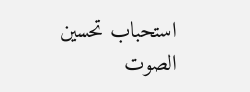استحباب تحسين الصوت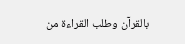بالقرآن وطلب القراءة من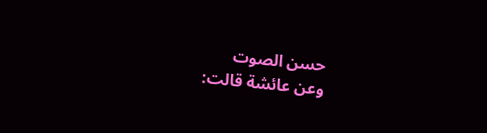حسن الصوت
وعن عائشة قالت: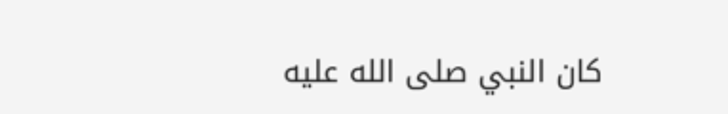كان النبي صلى الله عليه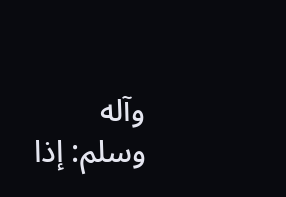وآله وسلم: إذا